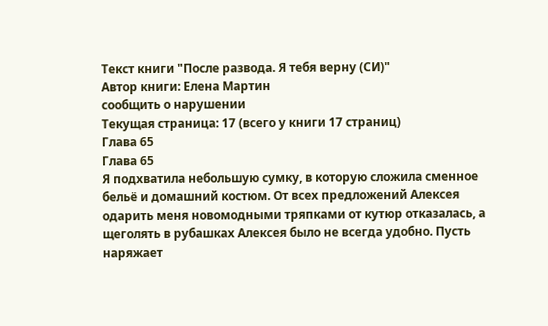Текст книги "После развода. Я тебя верну (СИ)"
Автор книги: Елена Мартин
сообщить о нарушении
Текущая страница: 17 (всего у книги 17 страниц)
Глава 65
Глава 65
Я подхватила небольшую сумку, в которую сложила сменное бельё и домашний костюм. От всех предложений Алексея одарить меня новомодными тряпками от кутюр отказалась, а щеголять в рубашках Алексея было не всегда удобно. Пусть наряжает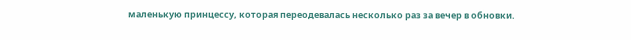маленькую принцессу, которая переодевалась несколько раз за вечер в обновки.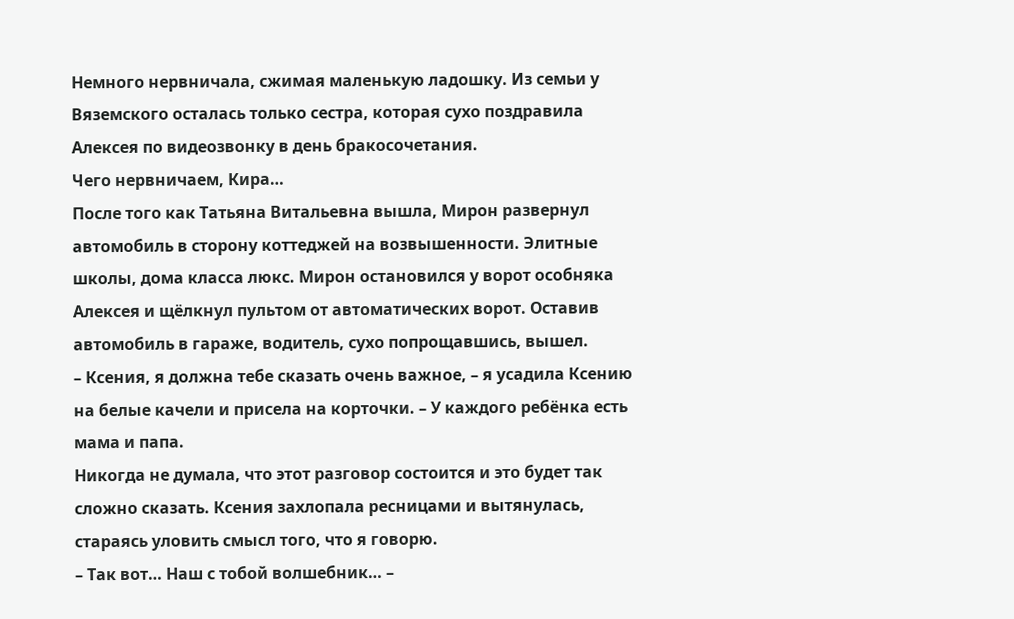Немного нервничала, сжимая маленькую ладошку. Из семьи у Вяземского осталась только сестра, которая сухо поздравила Алексея по видеозвонку в день бракосочетания.
Чего нервничаем, Кира…
После того как Татьяна Витальевна вышла, Мирон развернул автомобиль в сторону коттеджей на возвышенности. Элитные школы, дома класса люкс. Мирон остановился у ворот особняка Алексея и щёлкнул пультом от автоматических ворот. Оставив автомобиль в гараже, водитель, сухо попрощавшись, вышел.
– Ксения, я должна тебе сказать очень важное, – я усадила Ксению на белые качели и присела на корточки. – У каждого ребёнка есть мама и папа.
Никогда не думала, что этот разговор состоится и это будет так сложно сказать. Ксения захлопала ресницами и вытянулась, стараясь уловить смысл того, что я говорю.
– Так вот… Наш с тобой волшебник… –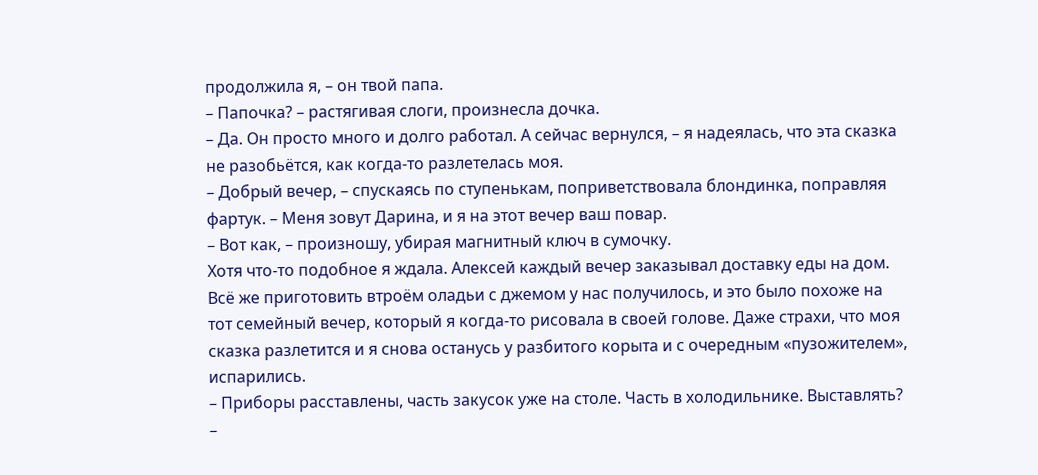продолжила я, – он твой папа.
– Папочка? – растягивая слоги, произнесла дочка.
– Да. Он просто много и долго работал. А сейчас вернулся, – я надеялась, что эта сказка не разобьётся, как когда-то разлетелась моя.
– Добрый вечер, – спускаясь по ступенькам, поприветствовала блондинка, поправляя фартук. – Меня зовут Дарина, и я на этот вечер ваш повар.
– Вот как, – произношу, убирая магнитный ключ в сумочку.
Хотя что-то подобное я ждала. Алексей каждый вечер заказывал доставку еды на дом. Всё же приготовить втроём оладьи с джемом у нас получилось, и это было похоже на тот семейный вечер, который я когда-то рисовала в своей голове. Даже страхи, что моя сказка разлетится и я снова останусь у разбитого корыта и с очередным «пузожителем», испарились.
– Приборы расставлены, часть закусок уже на столе. Часть в холодильнике. Выставлять? –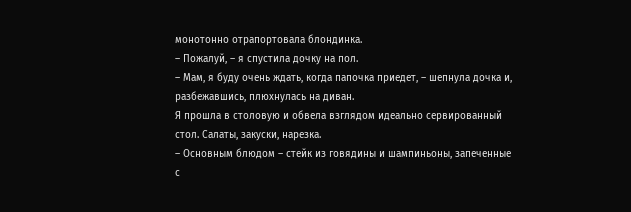монотонно отрапортовала блондинка.
– Пожалуй, – я спустила дочку на пол.
– Мам, я буду очень ждать, когда папочка приедет, – шепнула дочка и, разбежавшись, плюхнулась на диван.
Я прошла в столовую и обвела взглядом идеально сервированный стол. Салаты, закуски, нарезка.
– Основным блюдом – стейк из говядины и шампиньоны, запеченные с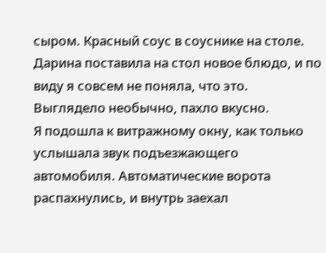сыром. Красный соус в соуснике на столе.
Дарина поставила на стол новое блюдо, и по виду я совсем не поняла, что это. Выглядело необычно, пахло вкусно.
Я подошла к витражному окну, как только услышала звук подъезжающего автомобиля. Автоматические ворота распахнулись, и внутрь заехал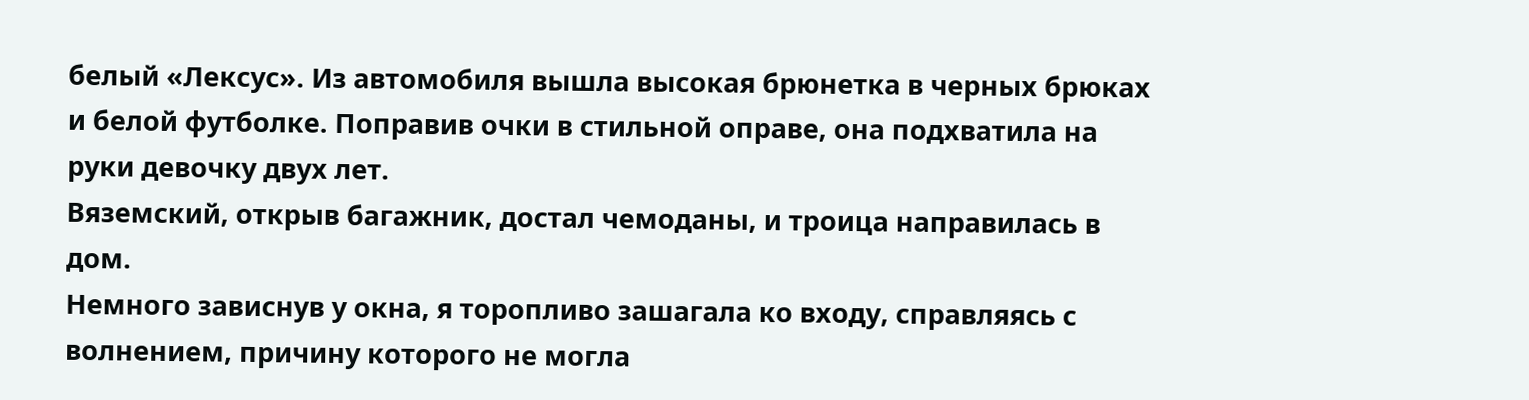белый «Лексус». Из автомобиля вышла высокая брюнетка в черных брюках и белой футболке. Поправив очки в стильной оправе, она подхватила на руки девочку двух лет.
Вяземский, открыв багажник, достал чемоданы, и троица направилась в дом.
Немного зависнув у окна, я торопливо зашагала ко входу, справляясь с волнением, причину которого не могла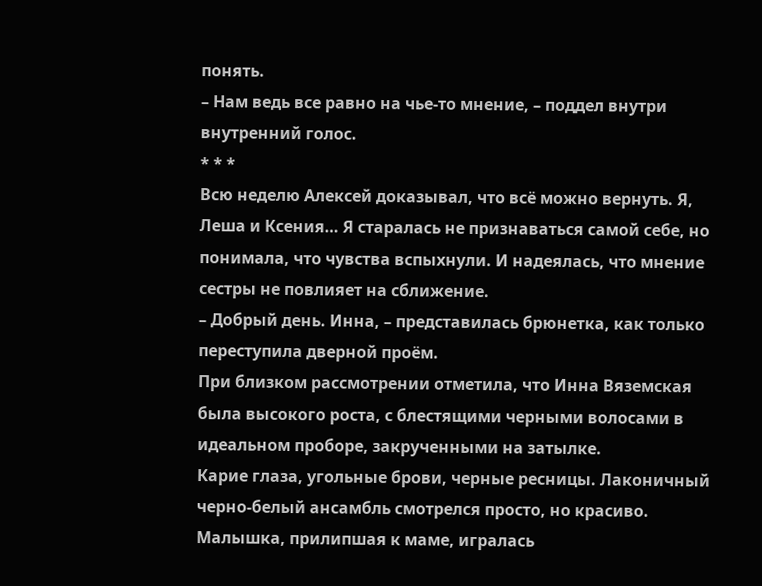понять.
– Нам ведь все равно на чье-то мнение, – поддел внутри внутренний голос.
* * *
Всю неделю Алексей доказывал, что всё можно вернуть. Я, Леша и Ксения… Я старалась не признаваться самой себе, но понимала, что чувства вспыхнули. И надеялась, что мнение сестры не повлияет на сближение.
– Добрый день. Инна, – представилась брюнетка, как только переступила дверной проём.
При близком рассмотрении отметила, что Инна Вяземская была высокого роста, с блестящими черными волосами в идеальном проборе, закрученными на затылке.
Карие глаза, угольные брови, черные ресницы. Лаконичный черно-белый ансамбль смотрелся просто, но красиво. Малышка, прилипшая к маме, игралась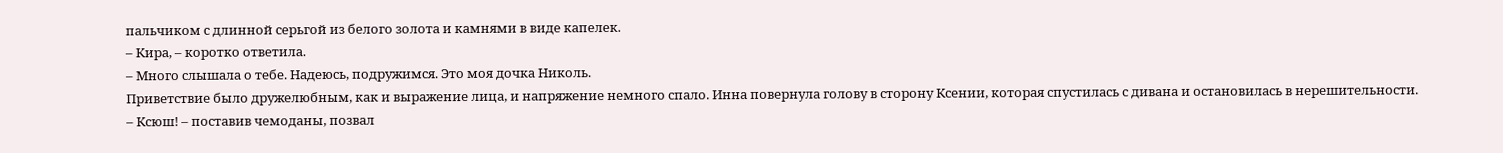пальчиком с длинной серьгой из белого золота и камнями в виде капелек.
– Кира, – коротко ответила.
– Много слышала о тебе. Надеюсь, подружимся. Это моя дочка Николь.
Приветствие было дружелюбным, как и выражение лица, и напряжение немного спало. Инна повернула голову в сторону Ксении, которая спустилась с дивана и остановилась в нерешительности.
– Ксюш! – поставив чемоданы, позвал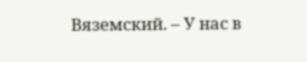Вяземский. – У нас в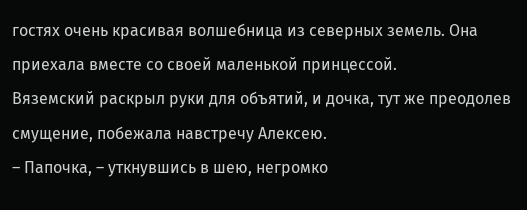гостях очень красивая волшебница из северных земель. Она приехала вместе со своей маленькой принцессой.
Вяземский раскрыл руки для объятий, и дочка, тут же преодолев смущение, побежала навстречу Алексею.
– Папочка, – уткнувшись в шею, негромко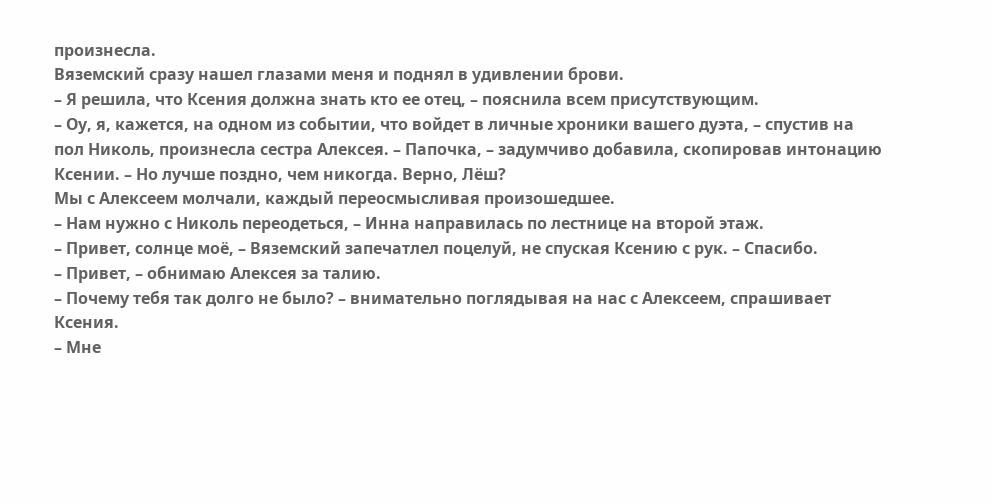произнесла.
Вяземский сразу нашел глазами меня и поднял в удивлении брови.
– Я решила, что Ксения должна знать кто ее отец, – пояснила всем присутствующим.
– Оу, я, кажется, на одном из событии, что войдет в личные хроники вашего дуэта, – спустив на пол Николь, произнесла сестра Алексея. – Папочка, – задумчиво добавила, скопировав интонацию Ксении. – Но лучше поздно, чем никогда. Верно, Лёш?
Мы с Алексеем молчали, каждый переосмысливая произошедшее.
– Нам нужно с Николь переодеться, – Инна направилась по лестнице на второй этаж.
– Привет, солнце моё, – Вяземский запечатлел поцелуй, не спуская Ксению с рук. – Спасибо.
– Привет, – обнимаю Алексея за талию.
– Почему тебя так долго не было? – внимательно поглядывая на нас с Алексеем, спрашивает Ксения.
– Мне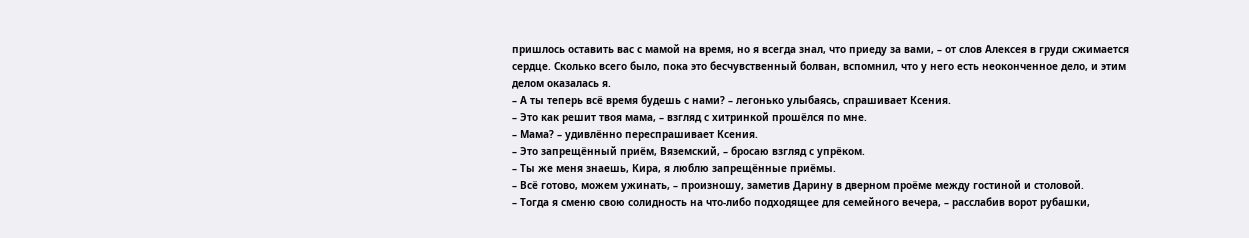пришлось оставить вас с мамой на время, но я всегда знал, что приеду за вами, – от слов Алексея в груди сжимается сердце. Сколько всего было, пока это бесчувственный болван, вспомнил, что у него есть неоконченное дело, и этим делом оказалась я.
– А ты теперь всё время будешь с нами? – легонько улыбаясь, спрашивает Ксения.
– Это как решит твоя мама, – взгляд с хитринкой прошёлся по мне.
– Мама? – удивлённо переспрашивает Ксения.
– Это запрещённый приём, Вяземский, – бросаю взгляд с упрёком.
– Ты же меня знаешь, Кира, я люблю запрещённые приёмы.
– Всё готово, можем ужинать, – произношу, заметив Дарину в дверном проёме между гостиной и столовой.
– Тогда я сменю свою солидность на что-либо подходящее для семейного вечера, – расслабив ворот рубашки,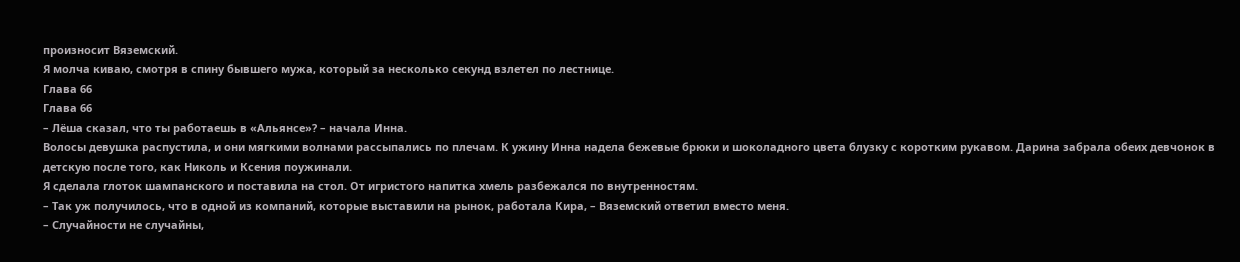произносит Вяземский.
Я молча киваю, смотря в спину бывшего мужа, который за несколько секунд взлетел по лестнице.
Глава 66
Глава 66
– Лёша сказал, что ты работаешь в «Альянсе»? – начала Инна.
Волосы девушка распустила, и они мягкими волнами рассыпались по плечам. К ужину Инна надела бежевые брюки и шоколадного цвета блузку с коротким рукавом. Дарина забрала обеих девчонок в детскую после того, как Николь и Ксения поужинали.
Я сделала глоток шампанского и поставила на стол. От игристого напитка хмель разбежался по внутренностям.
– Так уж получилось, что в одной из компаний, которые выставили на рынок, работала Кира, – Вяземский ответил вместо меня.
– Случайности не случайны,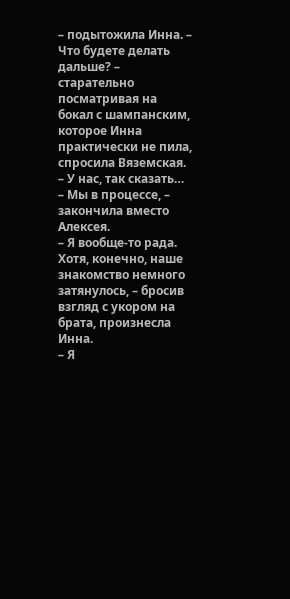– подытожила Инна. – Что будете делать дальше? – старательно посматривая на бокал с шампанским, которое Инна практически не пила, спросила Вяземская.
– У нас, так сказать…
– Мы в процессе, – закончила вместо Алексея.
– Я вообще-то рада. Хотя, конечно, наше знакомство немного затянулось, – бросив взгляд с укором на брата, произнесла Инна.
– Я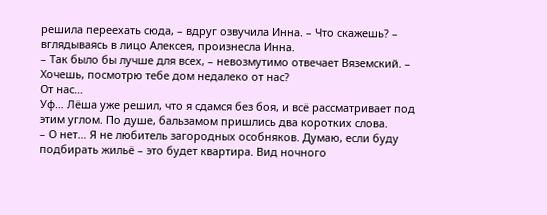решила переехать сюда, – вдруг озвучила Инна. – Что скажешь? – вглядываясь в лицо Алексея, произнесла Инна.
– Так было бы лучше для всех, – невозмутимо отвечает Вяземский. – Хочешь, посмотрю тебе дом недалеко от нас?
От нас…
Уф… Лёша уже решил, что я сдамся без боя, и всё рассматривает под этим углом. По душе, бальзамом пришлись два коротких слова.
– О нет… Я не любитель загородных особняков. Думаю, если буду подбирать жильё – это будет квартира. Вид ночного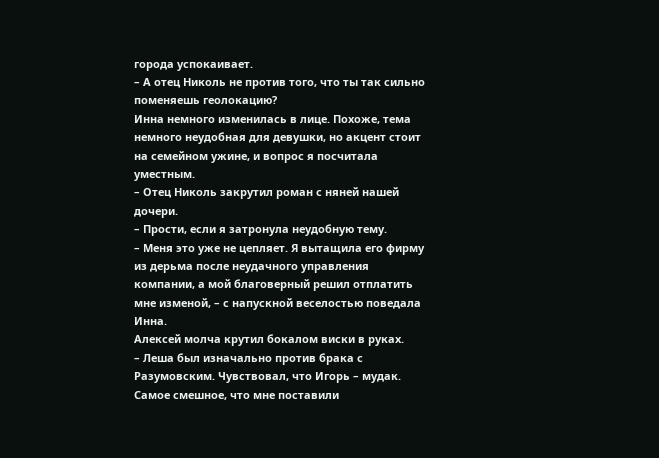города успокаивает.
– А отец Николь не против того, что ты так сильно поменяешь геолокацию?
Инна немного изменилась в лице. Похоже, тема немного неудобная для девушки, но акцент стоит на семейном ужине, и вопрос я посчитала уместным.
– Отец Николь закрутил роман с няней нашей дочери.
– Прости, если я затронула неудобную тему.
– Меня это уже не цепляет. Я вытащила его фирму из дерьма после неудачного управления компании, а мой благоверный решил отплатить мне изменой, – с напускной веселостью поведала Инна.
Алексей молча крутил бокалом виски в руках.
– Леша был изначально против брака с Разумовским. Чувствовал, что Игорь – мудак. Самое смешное, что мне поставили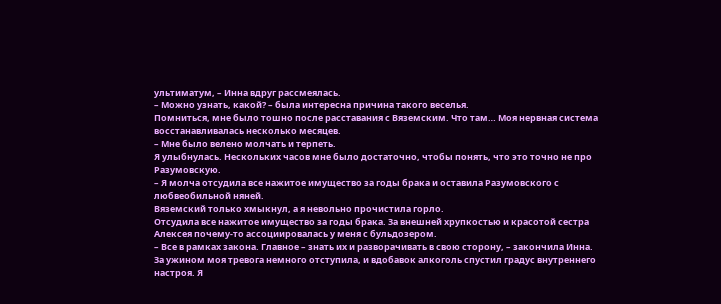ультиматум, – Инна вдруг рассмеялась.
– Можно узнать, какой? – была интересна причина такого веселья.
Помниться, мне было тошно после расставания с Вяземским. Что там… Моя нервная система восстанавливалась несколько месяцев.
– Мне было велено молчать и терпеть.
Я улыбнулась. Нескольких часов мне было достаточно, чтобы понять, что это точно не про Разумовскую.
– Я молча отсудила все нажитое имущество за годы брака и оставила Разумовского с любвеобильной няней.
Вяземский только хмыкнул, а я невольно прочистила горло.
Отсудила все нажитое имущество за годы брака. За внешней хрупкостью и красотой сестра Алексея почему-то ассоциировалась у меня с бульдозером.
– Все в рамках закона. Главное – знать их и разворачивать в свою сторону, – закончила Инна.
За ужином моя тревога немного отступила, и вдобавок алкоголь спустил градус внутреннего настроя. Я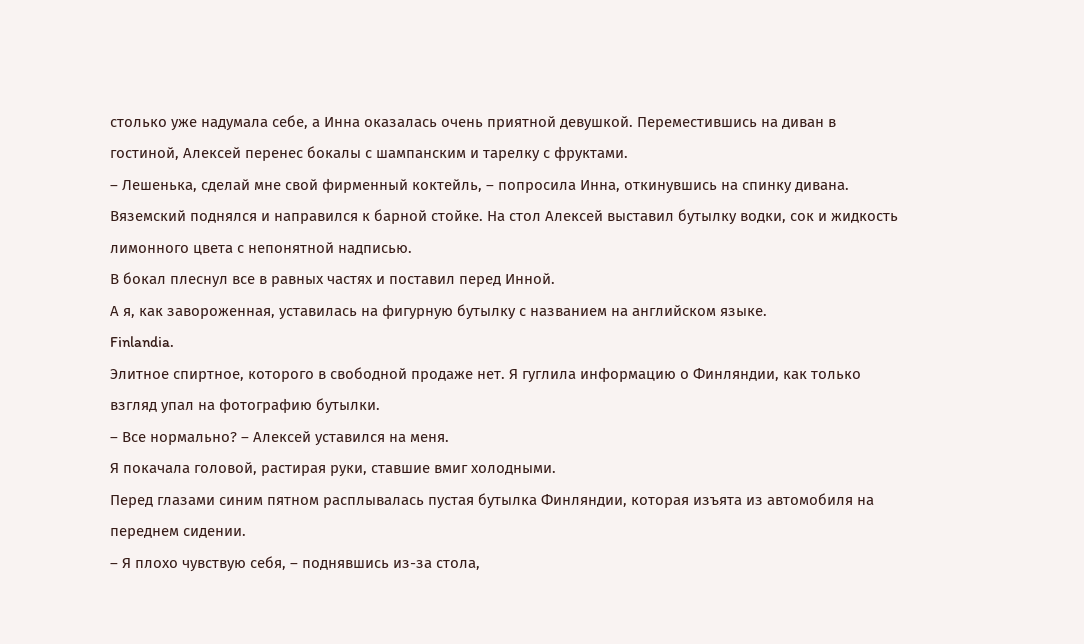столько уже надумала себе, а Инна оказалась очень приятной девушкой. Переместившись на диван в гостиной, Алексей перенес бокалы с шампанским и тарелку с фруктами.
– Лешенька, сделай мне свой фирменный коктейль, – попросила Инна, откинувшись на спинку дивана.
Вяземский поднялся и направился к барной стойке. На стол Алексей выставил бутылку водки, сок и жидкость лимонного цвета с непонятной надписью.
В бокал плеснул все в равных частях и поставил перед Инной.
А я, как завороженная, уставилась на фигурную бутылку с названием на английском языке.
Finlandia.
Элитное спиртное, которого в свободной продаже нет. Я гуглила информацию о Финляндии, как только взгляд упал на фотографию бутылки.
– Все нормально? – Алексей уставился на меня.
Я покачала головой, растирая руки, ставшие вмиг холодными.
Перед глазами синим пятном расплывалась пустая бутылка Финляндии, которая изъята из автомобиля на переднем сидении.
– Я плохо чувствую себя, – поднявшись из-за стола,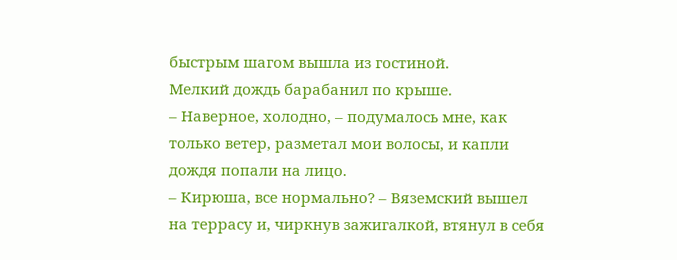быстрым шагом вышла из гостиной.
Мелкий дождь барабанил по крыше.
– Наверное, холодно, – подумалось мне, как только ветер, разметал мои волосы, и капли дождя попали на лицо.
– Кирюша, все нормально? – Вяземский вышел на террасу и, чиркнув зажигалкой, втянул в себя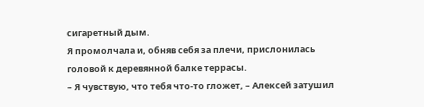сигаретный дым.
Я промолчала и, обняв себя за плечи, прислонилась головой к деревянной балке террасы.
– Я чувствую, что тебя что-то гложет, – Алексей затушил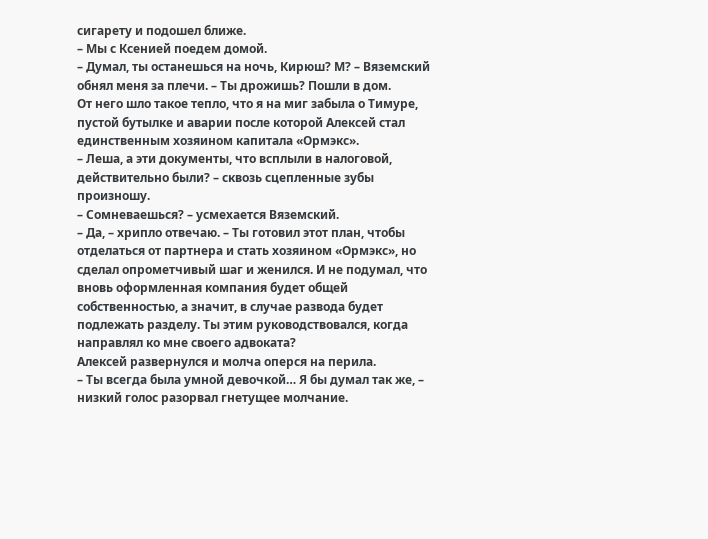сигарету и подошел ближе.
– Мы с Ксенией поедем домой.
– Думал, ты останешься на ночь, Кирюш? М? – Вяземский обнял меня за плечи. – Ты дрожишь? Пошли в дом.
От него шло такое тепло, что я на миг забыла о Тимуре, пустой бутылке и аварии после которой Алексей стал единственным хозяином капитала «Ормэкс».
– Леша, а эти документы, что всплыли в налоговой, действительно были? – сквозь сцепленные зубы произношу.
– Сомневаешься? – усмехается Вяземский.
– Да, – хрипло отвечаю. – Ты готовил этот план, чтобы отделаться от партнера и стать хозяином «Ормэкс», но сделал опрометчивый шаг и женился. И не подумал, что вновь оформленная компания будет общей собственностью, а значит, в случае развода будет подлежать разделу. Ты этим руководствовался, когда направлял ко мне своего адвоката?
Алексей развернулся и молча оперся на перила.
– Ты всегда была умной девочкой… Я бы думал так же, – низкий голос разорвал гнетущее молчание.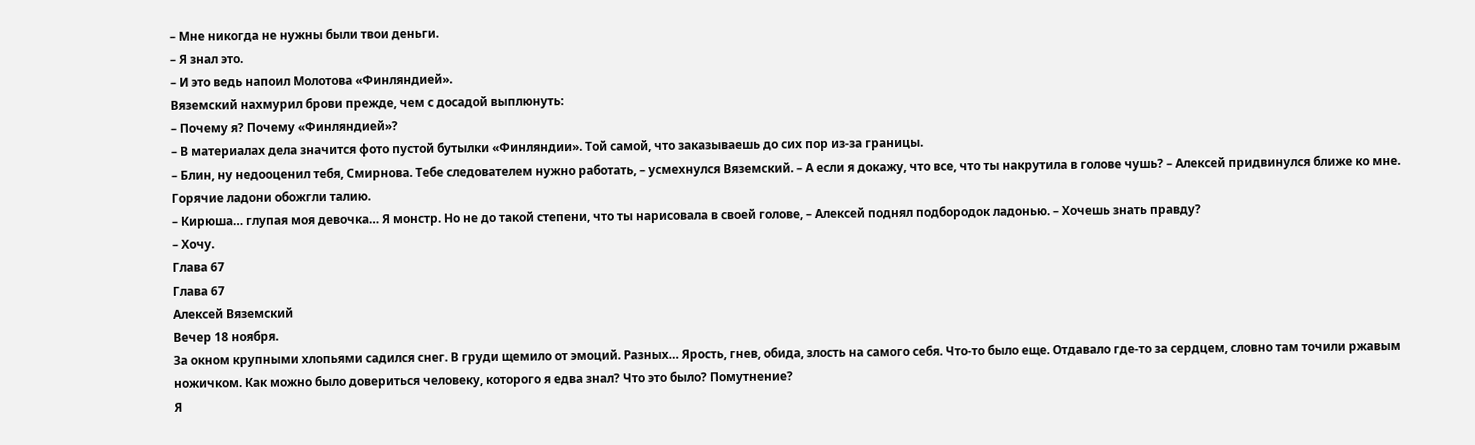– Мне никогда не нужны были твои деньги.
– Я знал это.
– И это ведь напоил Молотова «Финляндией».
Вяземский нахмурил брови прежде, чем с досадой выплюнуть:
– Почему я? Почему «Финляндией»?
– В материалах дела значится фото пустой бутылки «Финляндии». Той самой, что заказываешь до сих пор из-за границы.
– Блин, ну недооценил тебя, Смирнова. Тебе следователем нужно работать, – усмехнулся Вяземский. – А если я докажу, что все, что ты накрутила в голове чушь? – Алексей придвинулся ближе ко мне. Горячие ладони обожгли талию.
– Кирюша… глупая моя девочка… Я монстр. Но не до такой степени, что ты нарисовала в своей голове, – Алексей поднял подбородок ладонью. – Хочешь знать правду?
– Хочу.
Глава 67
Глава 67
Алексей Вяземский
Вечер 18 ноября.
За окном крупными хлопьями садился снег. В груди щемило от эмоций. Разных… Ярость, гнев, обида, злость на самого себя. Что-то было еще. Отдавало где-то за сердцем, словно там точили ржавым ножичком. Как можно было довериться человеку, которого я едва знал? Что это было? Помутнение?
Я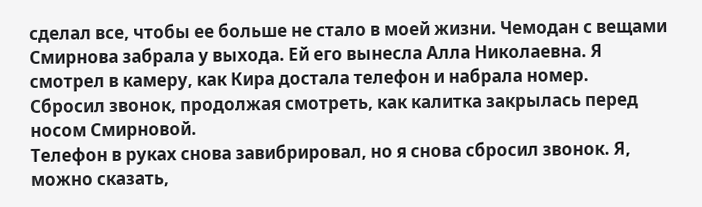сделал все, чтобы ее больше не стало в моей жизни. Чемодан с вещами Смирнова забрала у выхода. Ей его вынесла Алла Николаевна. Я смотрел в камеру, как Кира достала телефон и набрала номер.
Сбросил звонок, продолжая смотреть, как калитка закрылась перед носом Смирновой.
Телефон в руках снова завибрировал, но я снова сбросил звонок. Я, можно сказать,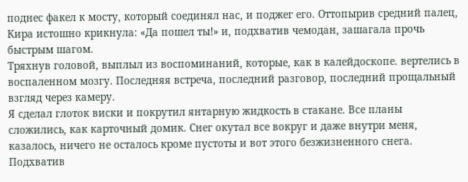поднес факел к мосту, который соединял нас, и поджег его. Оттопырив средний палец, Кира истошно крикнула: «Да пошел ты!» и, подхватив чемодан, зашагала прочь быстрым шагом.
Тряхнув головой, выплыл из воспоминаний, которые, как в калейдоскопе. вертелись в воспаленном мозгу. Последняя встреча, последний разговор, последний прощальный взгляд через камеру.
Я сделал глоток виски и покрутил янтарную жидкость в стакане. Все планы сложились, как карточный домик. Снег окутал все вокруг и даже внутри меня, казалось, ничего не осталось кроме пустоты и вот этого безжизненного снега.
Подхватив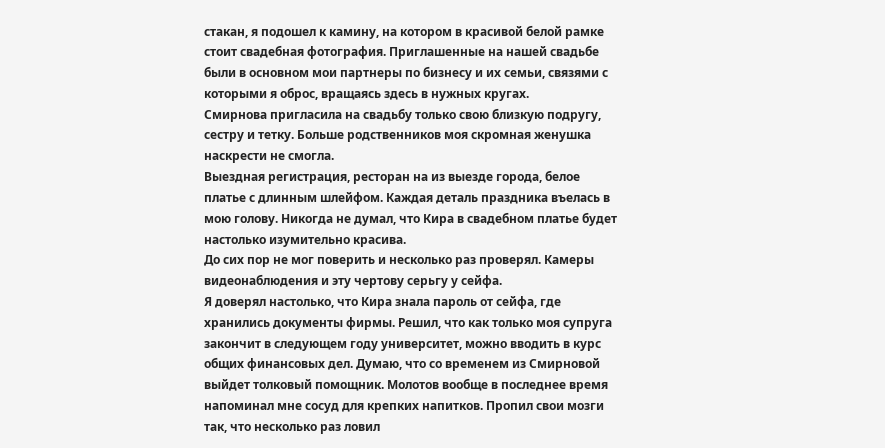стакан, я подошел к камину, на котором в красивой белой рамке стоит свадебная фотография. Приглашенные на нашей свадьбе были в основном мои партнеры по бизнесу и их семьи, связями с которыми я оброс, вращаясь здесь в нужных кругах.
Смирнова пригласила на свадьбу только свою близкую подругу, сестру и тетку. Больше родственников моя скромная женушка наскрести не смогла.
Выездная регистрация, ресторан на из выезде города, белое платье с длинным шлейфом. Каждая деталь праздника въелась в мою голову. Никогда не думал, что Кира в свадебном платье будет настолько изумительно красива.
До сих пор не мог поверить и несколько раз проверял. Камеры видеонаблюдения и эту чертову серьгу у сейфа.
Я доверял настолько, что Кира знала пароль от сейфа, где хранились документы фирмы. Решил, что как только моя супруга закончит в следующем году университет, можно вводить в курс общих финансовых дел. Думаю, что со временем из Смирновой выйдет толковый помощник. Молотов вообще в последнее время напоминал мне сосуд для крепких напитков. Пропил свои мозги так, что несколько раз ловил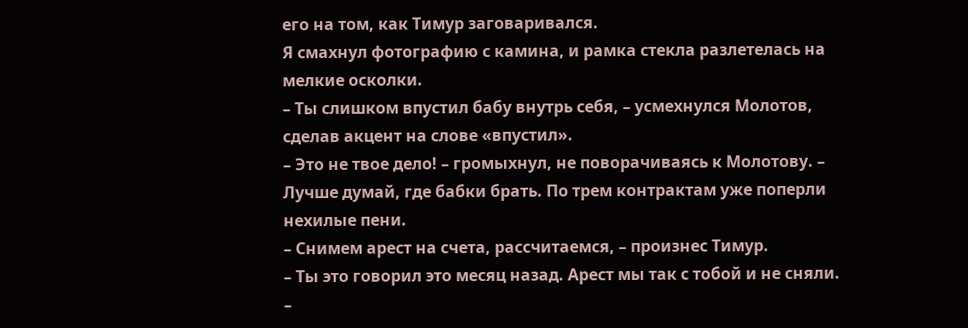его на том, как Тимур заговаривался.
Я смахнул фотографию с камина, и рамка стекла разлетелась на мелкие осколки.
– Ты слишком впустил бабу внутрь себя, – усмехнулся Молотов, сделав акцент на слове «впустил».
– Это не твое дело! – громыхнул, не поворачиваясь к Молотову. – Лучше думай, где бабки брать. По трем контрактам уже поперли нехилые пени.
– Снимем арест на счета, рассчитаемся, – произнес Тимур.
– Ты это говорил это месяц назад. Арест мы так с тобой и не сняли.
–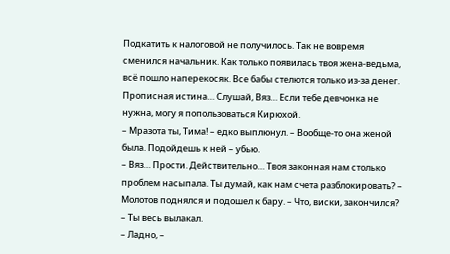Подкатить к налоговой не получилось. Так не вовремя сменился начальник. Как только появилась твоя жена-ведьма, всё пошло наперекосяк. Все бабы стелются только из-за денег. Прописная истина… Слушай, Вяз… Если тебе девчонка не нужна, могу я попользоваться Кирюхой.
– Мразота ты, Тима! – едко выплюнул. – Вообще-то она женой была. Подойдешь к ней – убью.
– Вяз… Прости. Действительно… Твоя законная нам столько проблем насыпала. Ты думай, как нам счета разблокировать? – Молотов поднялся и подошел к бару. – Что, виски, закончился?
– Ты весь вылакал.
– Ладно, –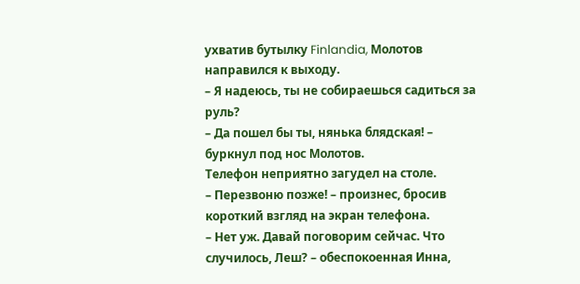ухватив бутылку Finlandia, Молотов направился к выходу.
– Я надеюсь, ты не собираешься садиться за руль?
– Да пошел бы ты, нянька блядская! – буркнул под нос Молотов.
Телефон неприятно загудел на столе.
– Перезвоню позже! – произнес, бросив короткий взгляд на экран телефона.
– Нет уж. Давай поговорим сейчас. Что случилось, Леш? – обеспокоенная Инна,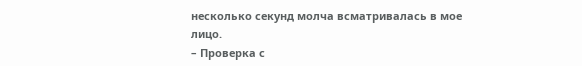несколько секунд молча всматривалась в мое лицо.
– Проверка с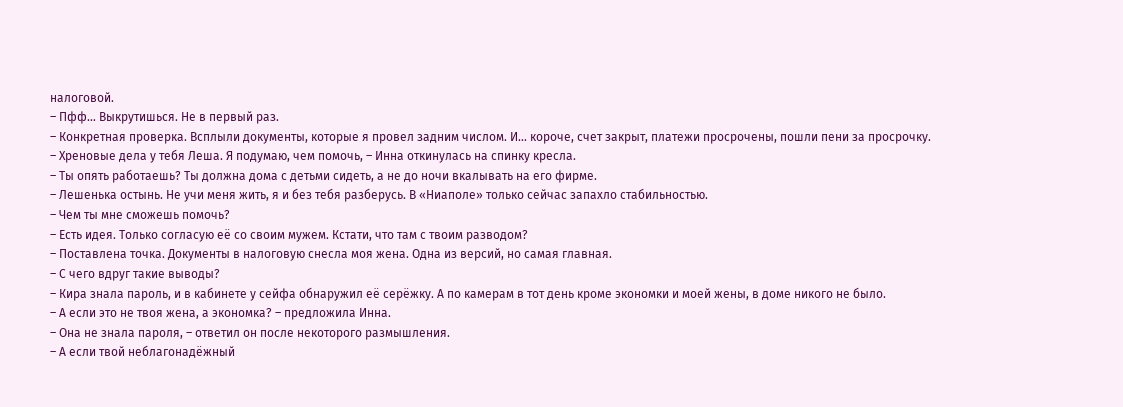налоговой.
– Пфф… Выкрутишься. Не в первый раз.
– Конкретная проверка. Всплыли документы, которые я провел задним числом. И… короче, счет закрыт, платежи просрочены, пошли пени за просрочку.
– Хреновые дела у тебя Леша. Я подумаю, чем помочь, – Инна откинулась на спинку кресла.
– Ты опять работаешь? Ты должна дома с детьми сидеть, а не до ночи вкалывать на его фирме.
– Лешенька остынь. Не учи меня жить, я и без тебя разберусь. В «Ниаполе» только сейчас запахло стабильностью.
– Чем ты мне сможешь помочь?
– Есть идея. Только согласую её со своим мужем. Кстати, что там с твоим разводом?
– Поставлена точка. Документы в налоговую снесла моя жена. Одна из версий, но самая главная.
– С чего вдруг такие выводы?
– Кира знала пароль, и в кабинете у сейфа обнаружил её серёжку. А по камерам в тот день кроме экономки и моей жены, в доме никого не было.
– А если это не твоя жена, а экономка? – предложила Инна.
– Она не знала пароля, – ответил он после некоторого размышления.
– А если твой неблагонадёжный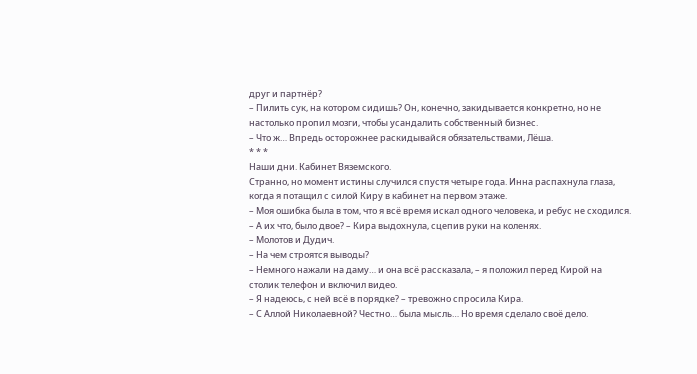друг и партнёр?
– Пилить сук, на котором сидишь? Он, конечно, закидывается конкретно, но не настолько пропил мозги, чтобы усандалить собственный бизнес.
– Что ж… Впредь осторожнее раскидывайся обязательствами, Лёша.
* * *
Наши дни. Кабинет Вяземского.
Странно, но момент истины случился спустя четыре года. Инна распахнула глаза, когда я потащил с силой Киру в кабинет на первом этаже.
– Моя ошибка была в том, что я всё время искал одного человека, и ребус не сходился.
– А их что, было двое? – Кира выдохнула, сцепив руки на коленях.
– Молотов и Дудич.
– На чем строятся выводы?
– Немного нажали на даму… и она всё рассказала, – я положил перед Кирой на столик телефон и включил видео.
– Я надеюсь, с ней всё в порядке? – тревожно спросила Кира.
– С Аллой Николаевной? Честно… была мысль… Но время сделало своё дело.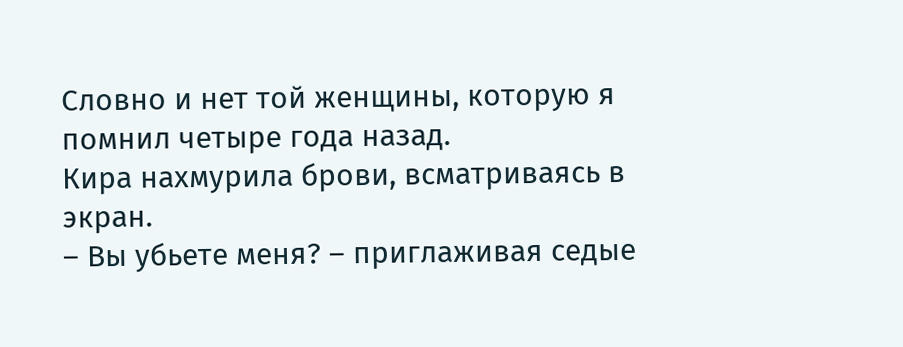Словно и нет той женщины, которую я помнил четыре года назад.
Кира нахмурила брови, всматриваясь в экран.
– Вы убьете меня? – приглаживая седые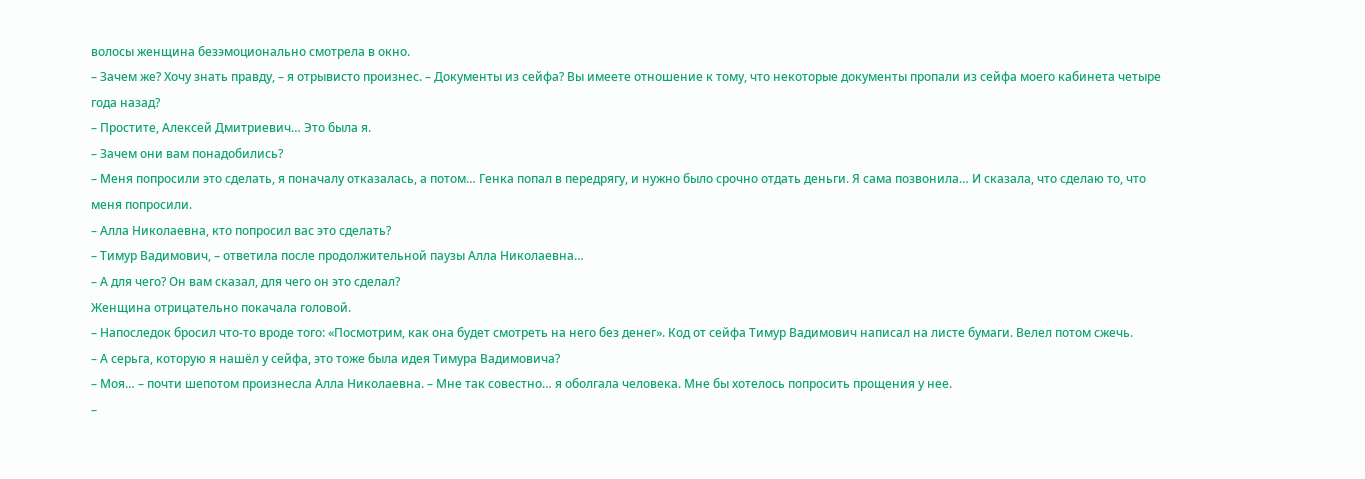волосы женщина безэмоционально смотрела в окно.
– Зачем же? Хочу знать правду, – я отрывисто произнес. – Документы из сейфа? Вы имеете отношение к тому, что некоторые документы пропали из сейфа моего кабинета четыре года назад?
– Простите, Алексей Дмитриевич… Это была я.
– Зачем они вам понадобились?
– Меня попросили это сделать, я поначалу отказалась, а потом… Генка попал в передрягу, и нужно было срочно отдать деньги. Я сама позвонила… И сказала, что сделаю то, что меня попросили.
– Алла Николаевна, кто попросил вас это сделать?
– Тимур Вадимович, – ответила после продолжительной паузы Алла Николаевна…
– А для чего? Он вам сказал, для чего он это сделал?
Женщина отрицательно покачала головой.
– Напоследок бросил что-то вроде того: «Посмотрим, как она будет смотреть на него без денег». Код от сейфа Тимур Вадимович написал на листе бумаги. Велел потом сжечь.
– А серьга, которую я нашёл у сейфа, это тоже была идея Тимура Вадимовича?
– Моя… – почти шепотом произнесла Алла Николаевна. – Мне так совестно… я оболгала человека. Мне бы хотелось попросить прощения у нее.
–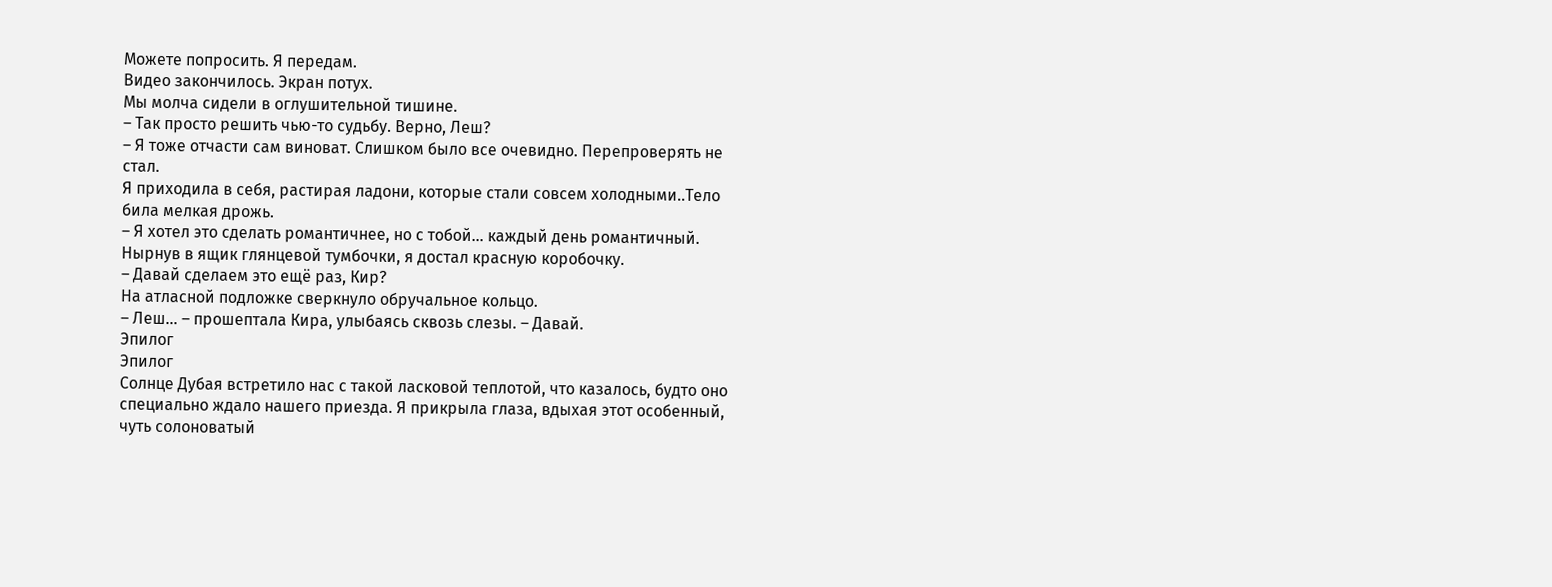Можете попросить. Я передам.
Видео закончилось. Экран потух.
Мы молча сидели в оглушительной тишине.
– Так просто решить чью-то судьбу. Верно, Леш?
– Я тоже отчасти сам виноват. Слишком было все очевидно. Перепроверять не стал.
Я приходила в себя, растирая ладони, которые стали совсем холодными..Тело била мелкая дрожь.
– Я хотел это сделать романтичнее, но с тобой… каждый день романтичный.
Нырнув в ящик глянцевой тумбочки, я достал красную коробочку.
– Давай сделаем это ещё раз, Кир?
На атласной подложке сверкнуло обручальное кольцо.
– Леш… – прошептала Кира, улыбаясь сквозь слезы. – Давай.
Эпилог
Эпилог
Солнце Дубая встретило нас с такой ласковой теплотой, что казалось, будто оно специально ждало нашего приезда. Я прикрыла глаза, вдыхая этот особенный, чуть солоноватый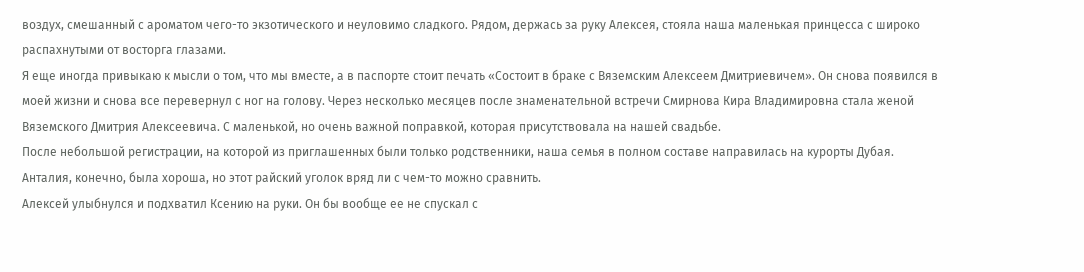воздух, смешанный с ароматом чего-то экзотического и неуловимо сладкого. Рядом, держась за руку Алексея, стояла наша маленькая принцесса с широко распахнутыми от восторга глазами.
Я еще иногда привыкаю к мысли о том, что мы вместе, а в паспорте стоит печать «Состоит в браке с Вяземским Алексеем Дмитриевичем». Он снова появился в моей жизни и снова все перевернул с ног на голову. Через несколько месяцев после знаменательной встречи Смирнова Кира Владимировна стала женой Вяземского Дмитрия Алексеевича. С маленькой, но очень важной поправкой, которая присутствовала на нашей свадьбе.
После небольшой регистрации, на которой из приглашенных были только родственники, наша семья в полном составе направилась на курорты Дубая.
Анталия, конечно, была хороша, но этот райский уголок вряд ли с чем-то можно сравнить.
Алексей улыбнулся и подхватил Ксению на руки. Он бы вообще ее не спускал с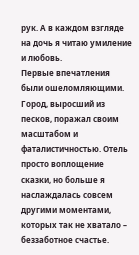рук. А в каждом взгляде на дочь я читаю умиление и любовь.
Первые впечатления были ошеломляющими. Город, выросший из песков, поражал своим масштабом и фаталистичностью. Отель просто воплощение сказки, но больше я наслаждалась совсем другими моментами, которых так не хватало – беззаботное счастье.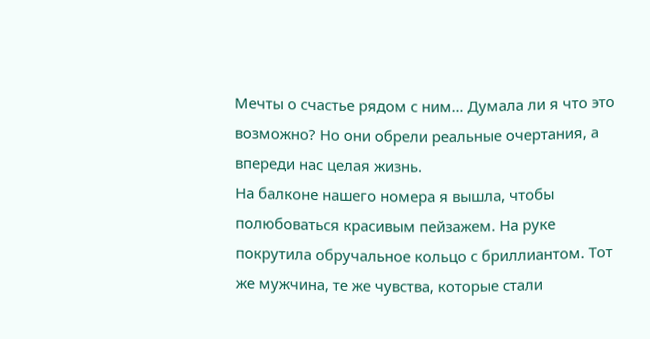Мечты о счастье рядом с ним… Думала ли я что это возможно? Но они обрели реальные очертания, а впереди нас целая жизнь.
На балконе нашего номера я вышла, чтобы полюбоваться красивым пейзажем. На руке покрутила обручальное кольцо с бриллиантом. Тот же мужчина, те же чувства, которые стали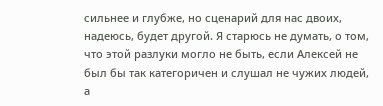сильнее и глубже, но сценарий для нас двоих, надеюсь, будет другой. Я старюсь не думать, о том, что этой разлуки могло не быть, если Алексей не был бы так категоричен и слушал не чужих людей, а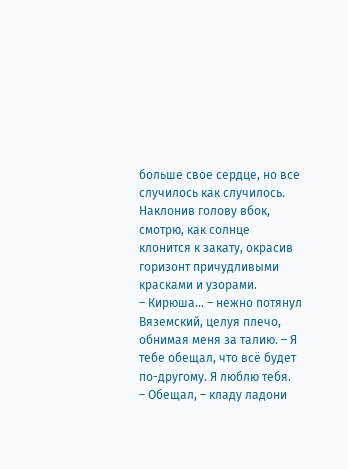больше свое сердце, но все случилось как случилось. Наклонив голову вбок, смотрю, как солнце клонится к закату, окрасив горизонт причудливыми красками и узорами.
– Кирюша… – нежно потянул Вяземский, целуя плечо, обнимая меня за талию. – Я тебе обещал, что всё будет по-другому. Я люблю тебя.
– Обещал, – кладу ладони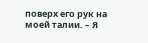поверх его рук на моей талии. – Я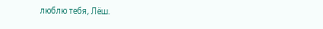люблю тебя, Лёш.